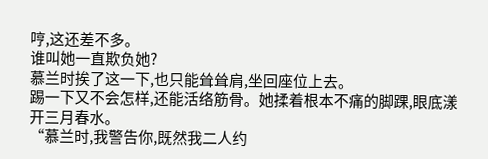哼,这还差不多。
谁叫她一直欺负她?
慕兰时挨了这一下,也只能耸耸肩,坐回座位上去。
踢一下又不会怎样,还能活络筋骨。她揉着根本不痛的脚踝,眼底漾开三月春水。
“慕兰时,我警告你,既然我二人约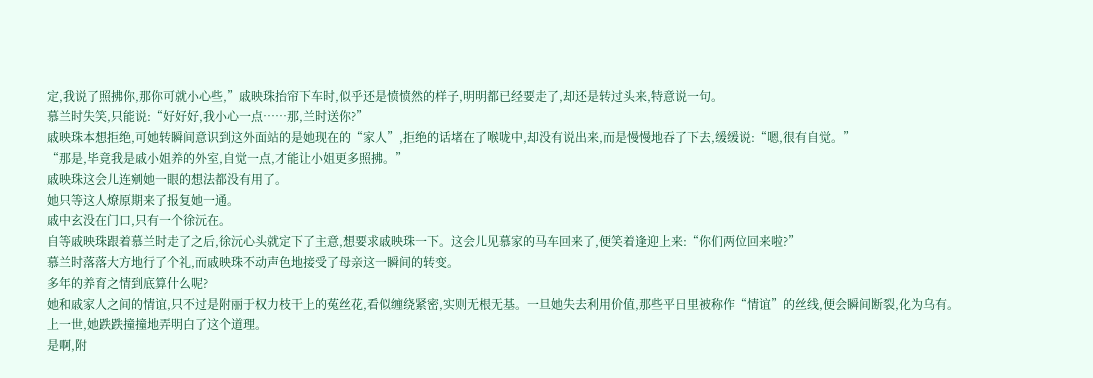定,我说了照拂你,那你可就小心些,”戚映珠抬帘下车时,似乎还是愤愤然的样子,明明都已经要走了,却还是转过头来,特意说一句。
慕兰时失笑,只能说:“好好好,我小心一点……那,兰时送你?”
戚映珠本想拒绝,可她转瞬间意识到这外面站的是她现在的“家人”,拒绝的话堵在了喉咙中,却没有说出来,而是慢慢地吞了下去,缓缓说:“嗯,很有自觉。”
“那是,毕竟我是戚小姐养的外室,自觉一点,才能让小姐更多照拂。”
戚映珠这会儿连剜她一眼的想法都没有用了。
她只等这人燎原期来了报复她一通。
戚中玄没在门口,只有一个徐沅在。
自等戚映珠跟着慕兰时走了之后,徐沅心头就定下了主意,想要求戚映珠一下。这会儿见慕家的马车回来了,便笑着逢迎上来:“你们两位回来啦?”
慕兰时落落大方地行了个礼,而戚映珠不动声色地接受了母亲这一瞬间的转变。
多年的养育之情到底算什么呢?
她和戚家人之间的情谊,只不过是附丽于权力枝干上的菟丝花,看似缠绕紧密,实则无根无基。一旦她失去利用价值,那些平日里被称作“情谊”的丝线,便会瞬间断裂,化为乌有。
上一世,她跌跌撞撞地弄明白了这个道理。
是啊,附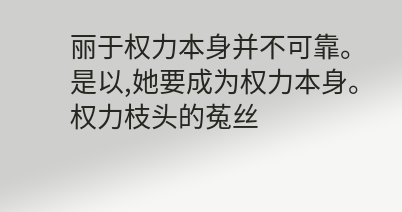丽于权力本身并不可靠。是以,她要成为权力本身。
权力枝头的菟丝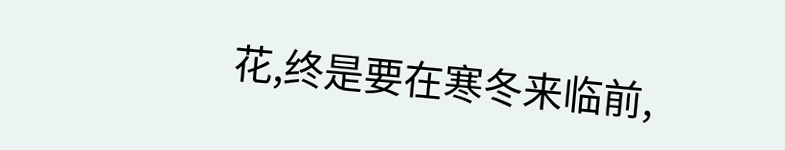花,终是要在寒冬来临前,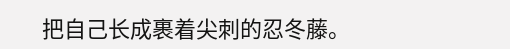把自己长成裹着尖刺的忍冬藤。